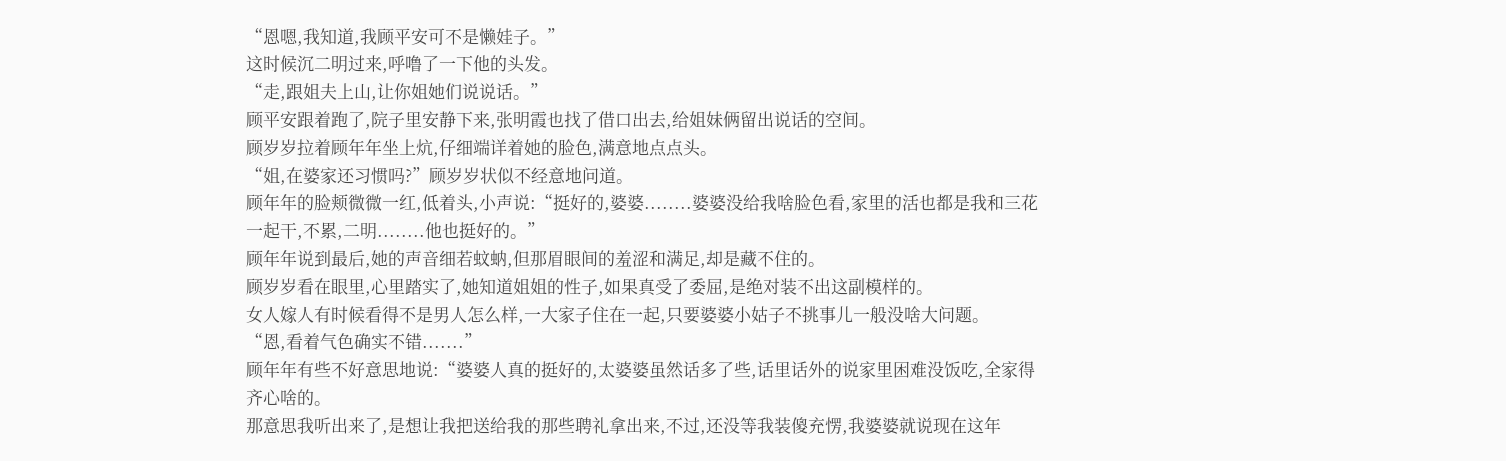“恩嗯,我知道,我顾平安可不是懒娃子。”
这时候沉二明过来,呼噜了一下他的头发。
“走,跟姐夫上山,让你姐她们说说话。”
顾平安跟着跑了,院子里安静下来,张明霞也找了借口出去,给姐妹俩留出说话的空间。
顾岁岁拉着顾年年坐上炕,仔细端详着她的脸色,满意地点点头。
“姐,在婆家还习惯吗?”顾岁岁状似不经意地问道。
顾年年的脸颊微微一红,低着头,小声说:“挺好的,婆婆........婆婆没给我啥脸色看,家里的活也都是我和三花一起干,不累,二明........他也挺好的。”
顾年年说到最后,她的声音细若蚊蚋,但那眉眼间的羞涩和满足,却是藏不住的。
顾岁岁看在眼里,心里踏实了,她知道姐姐的性子,如果真受了委屈,是绝对装不出这副模样的。
女人嫁人有时候看得不是男人怎么样,一大家子住在一起,只要婆婆小姑子不挑事儿一般没啥大问题。
“恩,看着气色确实不错.......”
顾年年有些不好意思地说:“婆婆人真的挺好的,太婆婆虽然话多了些,话里话外的说家里困难没饭吃,全家得齐心啥的。
那意思我听出来了,是想让我把送给我的那些聘礼拿出来,不过,还没等我装傻充愣,我婆婆就说现在这年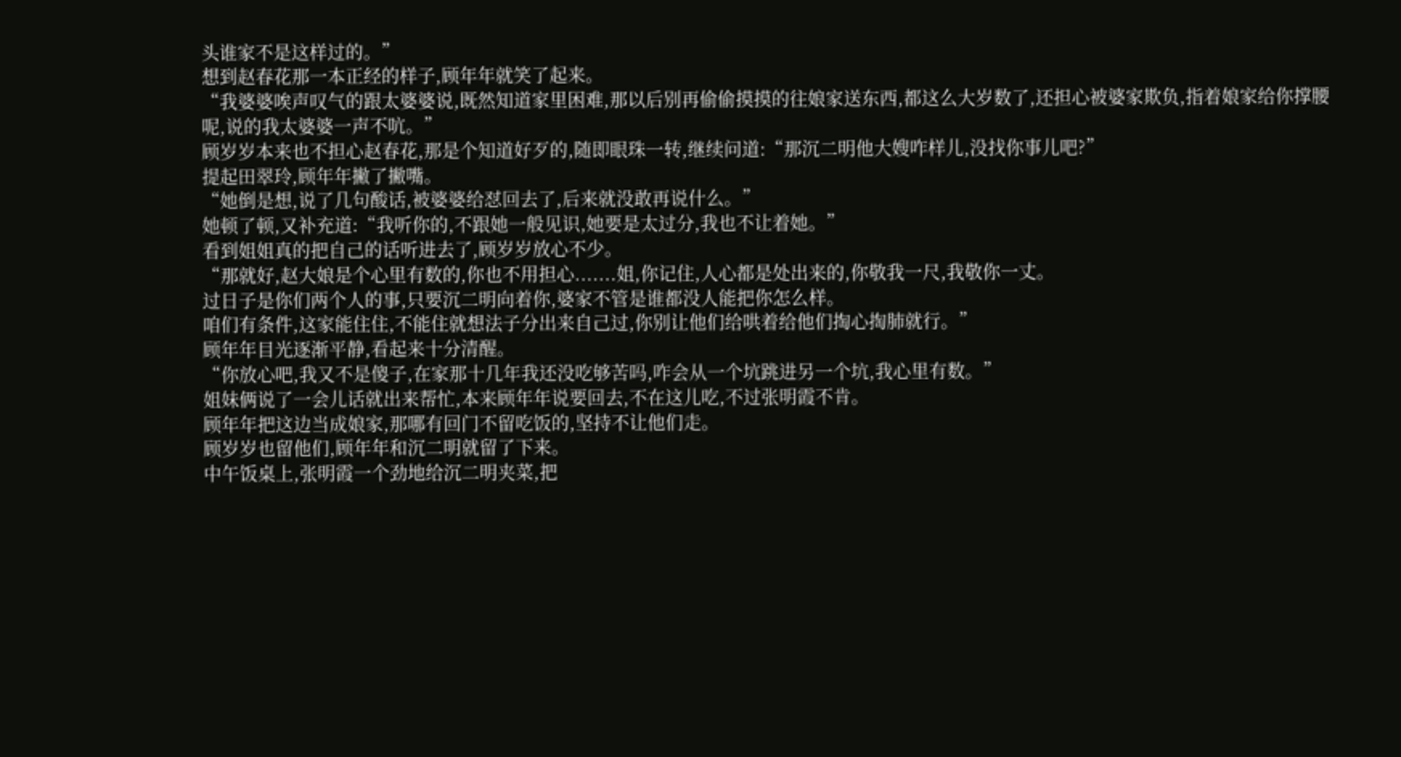头谁家不是这样过的。”
想到赵春花那一本正经的样子,顾年年就笑了起来。
“我婆婆唉声叹气的跟太婆婆说,既然知道家里困难,那以后别再偷偷摸摸的往娘家送东西,都这么大岁数了,还担心被婆家欺负,指着娘家给你撑腰呢,说的我太婆婆一声不吭。”
顾岁岁本来也不担心赵春花,那是个知道好歹的,随即眼珠一转,继续问道:“那沉二明他大嫂咋样儿,没找你事儿吧?”
提起田翠玲,顾年年撇了撇嘴。
“她倒是想,说了几句酸话,被婆婆给怼回去了,后来就没敢再说什么。”
她顿了顿,又补充道:“我听你的,不跟她一般见识,她要是太过分,我也不让着她。”
看到姐姐真的把自己的话听进去了,顾岁岁放心不少。
“那就好,赵大娘是个心里有数的,你也不用担心.......姐,你记住,人心都是处出来的,你敬我一尺,我敬你一丈。
过日子是你们两个人的事,只要沉二明向着你,婆家不管是谁都没人能把你怎么样。
咱们有条件,这家能住住,不能住就想法子分出来自己过,你别让他们给哄着给他们掏心掏肺就行。”
顾年年目光逐渐平静,看起来十分清醒。
“你放心吧,我又不是傻子,在家那十几年我还没吃够苦吗,咋会从一个坑跳进另一个坑,我心里有数。”
姐妹俩说了一会儿话就出来帮忙,本来顾年年说要回去,不在这儿吃,不过张明霞不肯。
顾年年把这边当成娘家,那哪有回门不留吃饭的,坚持不让他们走。
顾岁岁也留他们,顾年年和沉二明就留了下来。
中午饭桌上,张明霞一个劲地给沉二明夹菜,把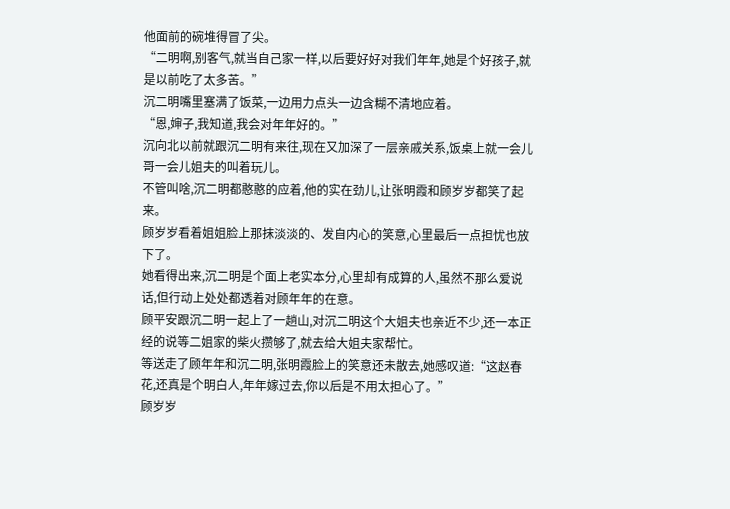他面前的碗堆得冒了尖。
“二明啊,别客气,就当自己家一样,以后要好好对我们年年,她是个好孩子,就是以前吃了太多苦。”
沉二明嘴里塞满了饭菜,一边用力点头一边含糊不清地应着。
“恩,婶子,我知道,我会对年年好的。”
沉向北以前就跟沉二明有来往,现在又加深了一层亲戚关系,饭桌上就一会儿哥一会儿姐夫的叫着玩儿。
不管叫啥,沉二明都憨憨的应着,他的实在劲儿,让张明霞和顾岁岁都笑了起来。
顾岁岁看着姐姐脸上那抹淡淡的、发自内心的笑意,心里最后一点担忧也放下了。
她看得出来,沉二明是个面上老实本分,心里却有成算的人,虽然不那么爱说话,但行动上处处都透着对顾年年的在意。
顾平安跟沉二明一起上了一趟山,对沉二明这个大姐夫也亲近不少,还一本正经的说等二姐家的柴火攒够了,就去给大姐夫家帮忙。
等送走了顾年年和沉二明,张明霞脸上的笑意还未散去,她感叹道:“这赵春花,还真是个明白人,年年嫁过去,你以后是不用太担心了。”
顾岁岁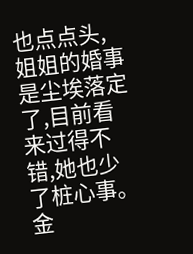也点点头,姐姐的婚事是尘埃落定了,目前看来过得不错,她也少了桩心事。
金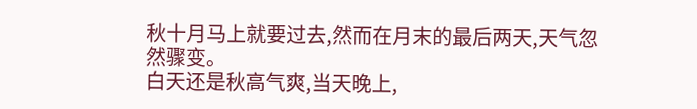秋十月马上就要过去,然而在月末的最后两天,天气忽然骤变。
白天还是秋高气爽,当天晚上,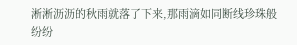淅淅沥沥的秋雨就落了下来,那雨滴如同断线珍珠般纷纷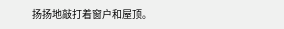扬扬地敲打着窗户和屋顶。